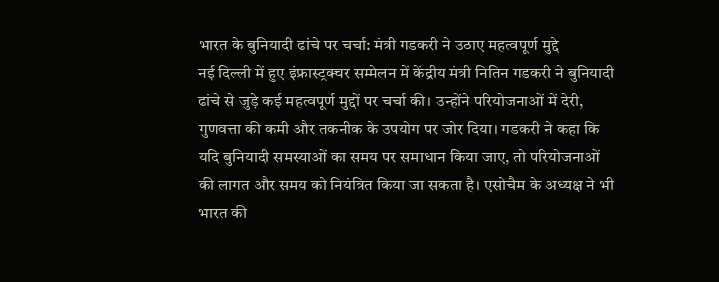भारत के बुनियादी ढांचे पर चर्चा: मंत्री गडकरी ने उठाए महत्वपूर्ण मुद्दे
नई दिल्ली में हुए इंफ्रास्ट्रक्चर सम्मेलन में केंद्रीय मंत्री नितिन गडकरी ने बुनियादी ढांचे से जुड़े कई महत्वपूर्ण मुद्दों पर चर्चा की। उन्होंने परियोजनाओं में देरी, गुणवत्ता की कमी और तकनीक के उपयोग पर जोर दिया। गडकरी ने कहा कि यदि बुनियादी समस्याओं का समय पर समाधान किया जाए, तो परियोजनाओं की लागत और समय को नियंत्रित किया जा सकता है। एसोचैम के अध्यक्ष ने भी भारत की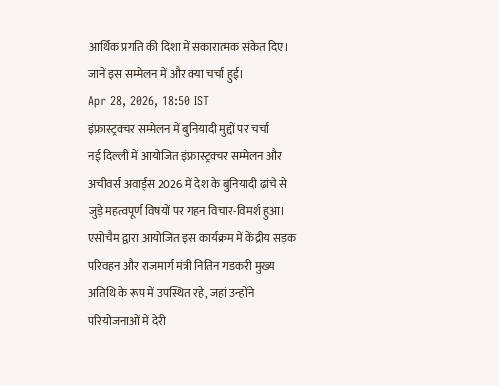आर्थिक प्रगति की दिशा में सकारात्मक संकेत दिए। जानें इस सम्मेलन में और क्या चर्चा हुई।
Apr 28, 2026, 18:50 IST
इंफ्रास्ट्रक्चर सम्मेलन में बुनियादी मुद्दों पर चर्चा
नई दिल्ली में आयोजित इंफ्रास्ट्रक्चर सम्मेलन और अचीवर्स अवार्ड्स 2026 में देश के बुनियादी ढांचे से जुड़े महत्वपूर्ण विषयों पर गहन विचार-विमर्श हुआ। एसोचैम द्वारा आयोजित इस कार्यक्रम में केंद्रीय सड़क परिवहन और राजमार्ग मंत्री नितिन गडकरी मुख्य अतिथि के रूप में उपस्थित रहे, जहां उन्होंने परियोजनाओं में देरी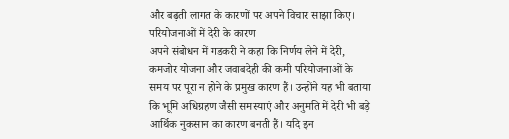और बढ़ती लागत के कारणों पर अपने विचार साझा किए।
परियोजनाओं में देरी के कारण
अपने संबोधन में गडकरी ने कहा कि निर्णय लेने में देरी, कमजोर योजना और जवाबदेही की कमी परियोजनाओं के समय पर पूरा न होने के प्रमुख कारण हैं। उन्होंने यह भी बताया कि भूमि अधिग्रहण जैसी समस्याएं और अनुमति में देरी भी बड़े आर्थिक नुकसान का कारण बनती हैं। यदि इन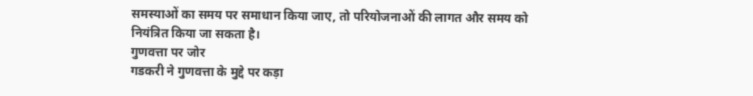समस्याओं का समय पर समाधान किया जाए, तो परियोजनाओं की लागत और समय को नियंत्रित किया जा सकता है।
गुणवत्ता पर जोर
गडकरी ने गुणवत्ता के मुद्दे पर कड़ा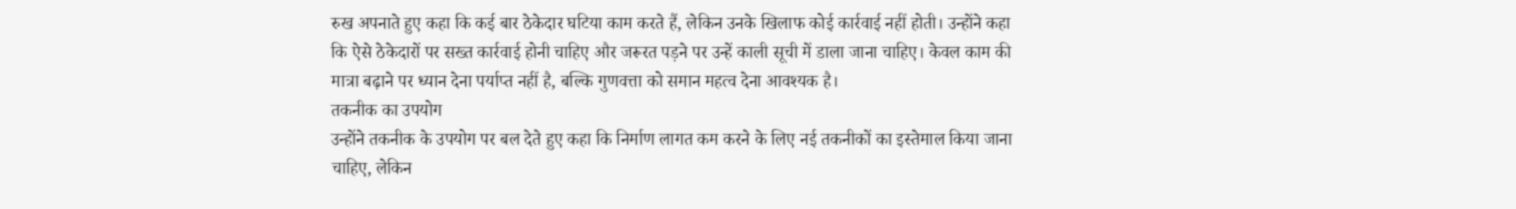रुख अपनाते हुए कहा कि कई बार ठेकेदार घटिया काम करते हैं, लेकिन उनके खिलाफ कोई कार्रवाई नहीं होती। उन्होंने कहा कि ऐसे ठेकेदारों पर सख्त कार्रवाई होनी चाहिए और जरूरत पड़ने पर उन्हें काली सूची में डाला जाना चाहिए। केवल काम की मात्रा बढ़ाने पर ध्यान देना पर्याप्त नहीं है, बल्कि गुणवत्ता को समान महत्व देना आवश्यक है।
तकनीक का उपयोग
उन्होंने तकनीक के उपयोग पर बल देते हुए कहा कि निर्माण लागत कम करने के लिए नई तकनीकों का इस्तेमाल किया जाना चाहिए, लेकिन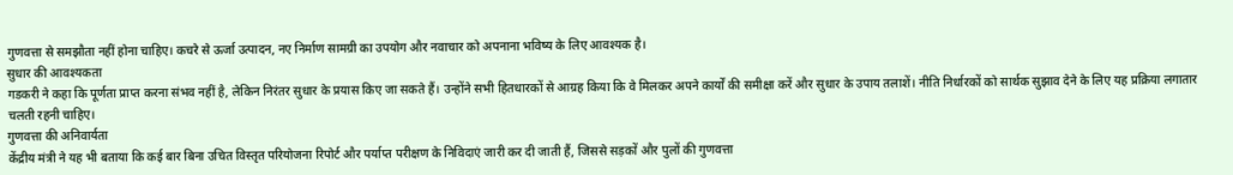गुणवत्ता से समझौता नहीं होना चाहिए। कचरे से ऊर्जा उत्पादन, नए निर्माण सामग्री का उपयोग और नवाचार को अपनाना भविष्य के लिए आवश्यक है।
सुधार की आवश्यकता
गडकरी ने कहा कि पूर्णता प्राप्त करना संभव नहीं है, लेकिन निरंतर सुधार के प्रयास किए जा सकते हैं। उन्होंने सभी हितधारकों से आग्रह किया कि वे मिलकर अपने कार्यों की समीक्षा करें और सुधार के उपाय तलाशें। नीति निर्धारकों को सार्थक सुझाव देने के लिए यह प्रक्रिया लगातार चलती रहनी चाहिए।
गुणवत्ता की अनिवार्यता
केंद्रीय मंत्री ने यह भी बताया कि कई बार बिना उचित विस्तृत परियोजना रिपोर्ट और पर्याप्त परीक्षण के निविदाएं जारी कर दी जाती हैं, जिससे सड़कों और पुलों की गुणवत्ता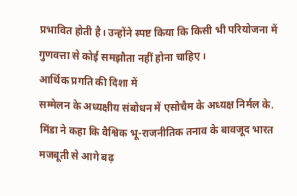प्रभावित होती है। उन्होंने स्पष्ट किया कि किसी भी परियोजना में गुणवत्ता से कोई समझौता नहीं होना चाहिए।
आर्थिक प्रगति की दिशा में
सम्मेलन के अध्यक्षीय संबोधन में एसोचैम के अध्यक्ष निर्मल के. मिंडा ने कहा कि वैश्विक भू-राजनीतिक तनाव के बावजूद भारत मजबूती से आगे बढ़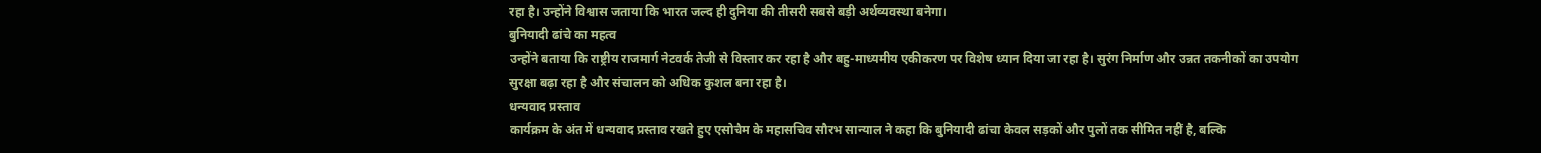रहा है। उन्होंने विश्वास जताया कि भारत जल्द ही दुनिया की तीसरी सबसे बड़ी अर्थव्यवस्था बनेगा।
बुनियादी ढांचे का महत्व
उन्होंने बताया कि राष्ट्रीय राजमार्ग नेटवर्क तेजी से विस्तार कर रहा है और बहु-माध्यमीय एकीकरण पर विशेष ध्यान दिया जा रहा है। सुरंग निर्माण और उन्नत तकनीकों का उपयोग सुरक्षा बढ़ा रहा है और संचालन को अधिक कुशल बना रहा है।
धन्यवाद प्रस्ताव
कार्यक्रम के अंत में धन्यवाद प्रस्ताव रखते हुए एसोचैम के महासचिव सौरभ सान्याल ने कहा कि बुनियादी ढांचा केवल सड़कों और पुलों तक सीमित नहीं है, बल्कि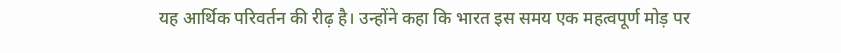यह आर्थिक परिवर्तन की रीढ़ है। उन्होंने कहा कि भारत इस समय एक महत्वपूर्ण मोड़ पर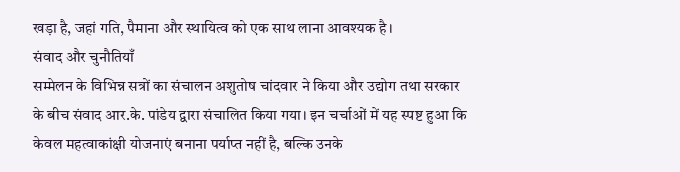खड़ा है, जहां गति, पैमाना और स्थायित्व को एक साथ लाना आवश्यक है।
संवाद और चुनौतियाँ
सम्मेलन के विभिन्न सत्रों का संचालन अशुतोष चांदवार ने किया और उद्योग तथा सरकार के बीच संवाद आर.के. पांडेय द्वारा संचालित किया गया। इन चर्चाओं में यह स्पष्ट हुआ कि केवल महत्वाकांक्षी योजनाएं बनाना पर्याप्त नहीं है, बल्कि उनके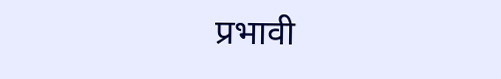प्रभावी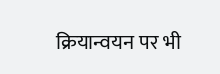क्रियान्वयन पर भी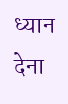ध्यान देना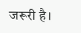जरूरी है।